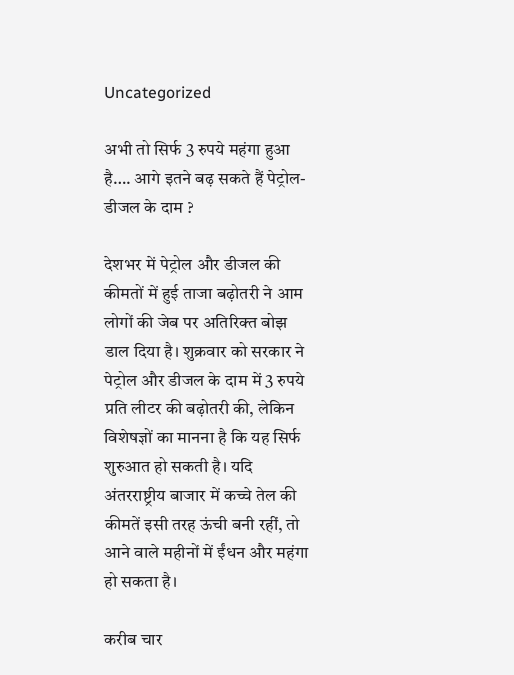Uncategorized

अभी तो सिर्फ 3 रुपये महंगा हुआ है…. आगे इतने बढ़ सकते हैं पेट्रोल-डीजल के दाम ?

देशभर में पेट्रोल और डीजल की कीमतों में हुई ताजा बढ़ोतरी ने आम लोगों की जेब पर अतिरिक्त बोझ डाल दिया है। शुक्रवार को सरकार ने पेट्रोल और डीजल के दाम में 3 रुपये प्रति लीटर की बढ़ोतरी की, लेकिन विशेषज्ञों का मानना है कि यह सिर्फ शुरुआत हो सकती है। यदि अंतरराष्ट्रीय बाजार में कच्चे तेल की कीमतें इसी तरह ऊंची बनी रहीं, तो आने वाले महीनों में ईंधन और महंगा हो सकता है।

करीब चार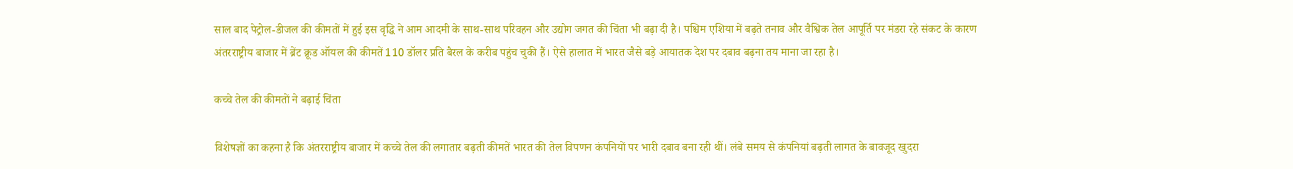साल बाद पेट्रोल-डीजल की कीमतों में हुई इस वृद्धि ने आम आदमी के साथ-साथ परिवहन और उद्योग जगत की चिंता भी बढ़ा दी है। पश्चिम एशिया में बढ़ते तनाव और वैश्विक तेल आपूर्ति पर मंडरा रहे संकट के कारण अंतरराष्ट्रीय बाजार में ब्रेंट क्रूड ऑयल की कीमतें 110 डॉलर प्रति बैरल के करीब पहुंच चुकी हैं। ऐसे हालात में भारत जैसे बड़े आयातक देश पर दबाव बढ़ना तय माना जा रहा है।

कच्चे तेल की कीमतों ने बढ़ाई चिंता

विशेषज्ञों का कहना है कि अंतरराष्ट्रीय बाजार में कच्चे तेल की लगातार बढ़ती कीमतें भारत की तेल विपणन कंपनियों पर भारी दबाव बना रही थीं। लंबे समय से कंपनियां बढ़ती लागत के बावजूद खुदरा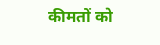कीमतों को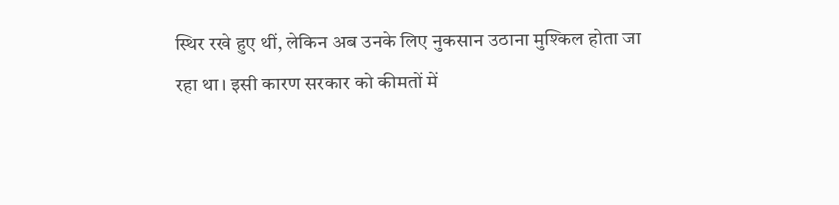स्थिर रखे हुए थीं, लेकिन अब उनके लिए नुकसान उठाना मुश्किल होता जा रहा था। इसी कारण सरकार को कीमतों में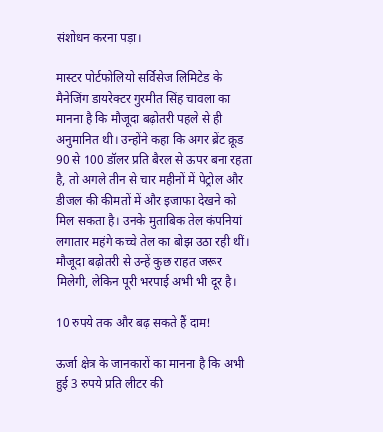संशोधन करना पड़ा।

मास्टर पोर्टफोलियो सर्विसेज लिमिटेड के मैनेजिंग डायरेक्टर गुरमीत सिंह चावला का मानना है कि मौजूदा बढ़ोतरी पहले से ही अनुमानित थी। उन्होंने कहा कि अगर ब्रेंट क्रूड 90 से 100 डॉलर प्रति बैरल से ऊपर बना रहता है, तो अगले तीन से चार महीनों में पेट्रोल और डीजल की कीमतों में और इजाफा देखने को मिल सकता है। उनके मुताबिक तेल कंपनियां लगातार महंगे कच्चे तेल का बोझ उठा रही थीं। मौजूदा बढ़ोतरी से उन्हें कुछ राहत जरूर मिलेगी, लेकिन पूरी भरपाई अभी भी दूर है।

10 रुपये तक और बढ़ सकते हैं दाम!

ऊर्जा क्षेत्र के जानकारों का मानना है कि अभी हुई 3 रुपये प्रति लीटर की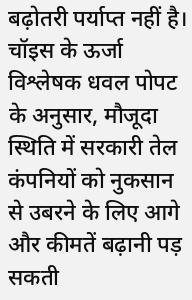बढ़ोतरी पर्याप्त नहीं है। चॉइस के ऊर्जा विश्लेषक धवल पोपट के अनुसार, मौजूदा स्थिति में सरकारी तेल कंपनियों को नुकसान से उबरने के लिए आगे और कीमतें बढ़ानी पड़ सकती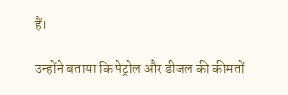हैं।

उन्होंने बताया कि पेट्रोल और डीजल की कीमतों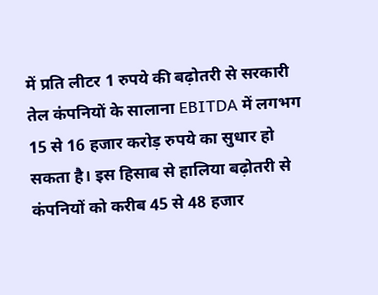में प्रति लीटर 1 रुपये की बढ़ोतरी से सरकारी तेल कंपनियों के सालाना EBITDA में लगभग 15 से 16 हजार करोड़ रुपये का सुधार हो सकता है। इस हिसाब से हालिया बढ़ोतरी से कंपनियों को करीब 45 से 48 हजार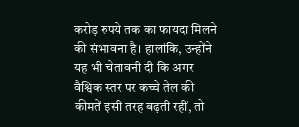करोड़ रुपये तक का फायदा मिलने की संभावना है। हालांकि, उन्होंने यह भी चेतावनी दी कि अगर वैश्विक स्तर पर कच्चे तेल की कीमतें इसी तरह बढ़ती रहीं, तो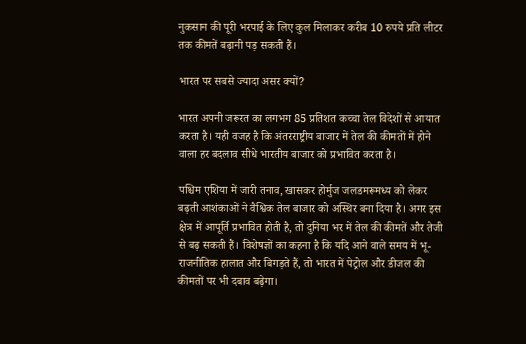नुकसान की पूरी भरपाई के लिए कुल मिलाकर करीब 10 रुपये प्रति लीटर तक कीमतें बढ़ानी पड़ सकती हैं।

भारत पर सबसे ज्यादा असर क्यों?

भारत अपनी जरूरत का लगभग 85 प्रतिशत कच्चा तेल विदेशों से आयात करता है। यही वजह है कि अंतरराष्ट्रीय बाजार में तेल की कीमतों में होने वाला हर बदलाव सीधे भारतीय बाजार को प्रभावित करता है।

पश्चिम एशिया में जारी तनाव, खासकर होर्मुज जलडमरूमध्य को लेकर बढ़ती आशंकाओं ने वैश्विक तेल बाजार को अस्थिर बना दिया है। अगर इस क्षेत्र में आपूर्ति प्रभावित होती है, तो दुनिया भर में तेल की कीमतें और तेजी से बढ़ सकती हैं। विशेषज्ञों का कहना है कि यदि आने वाले समय में भू-राजनीतिक हालात और बिगड़ते हैं, तो भारत में पेट्रोल और डीजल की कीमतों पर भी दबाव बढ़ेगा।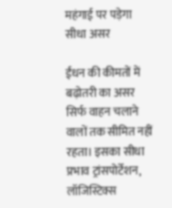महंगाई पर पड़ेगा सीधा असर

ईंधन की कीमतों में बढ़ोतरी का असर सिर्फ वाहन चलाने वालों तक सीमित नहीं रहता। इसका सीधा प्रभाव ट्रांसपोर्टेशन, लॉजिस्टिक्स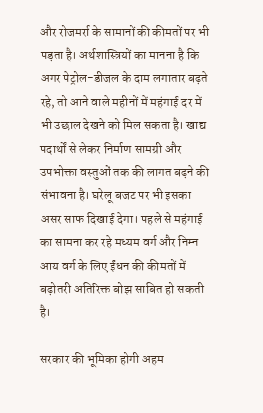और रोजमर्रा के सामानों की कीमतों पर भी पड़ता है। अर्थशास्त्रियों का मानना है कि अगर पेट्रोल-डीजल के दाम लगातार बढ़ते रहे, तो आने वाले महीनों में महंगाई दर में भी उछाल देखने को मिल सकता है। खाद्य पदार्थों से लेकर निर्माण सामग्री और उपभोक्ता वस्तुओं तक की लागत बढ़ने की संभावना है। घरेलू बजट पर भी इसका असर साफ दिखाई देगा। पहले से महंगाई का सामना कर रहे मध्यम वर्ग और निम्न आय वर्ग के लिए ईंधन की कीमतों में बढ़ोतरी अतिरिक्त बोझ साबित हो सकती है।

सरकार की भूमिका होगी अहम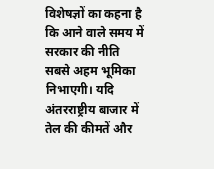विशेषज्ञों का कहना है कि आने वाले समय में सरकार की नीति सबसे अहम भूमिका निभाएगी। यदि अंतरराष्ट्रीय बाजार में तेल की कीमतें और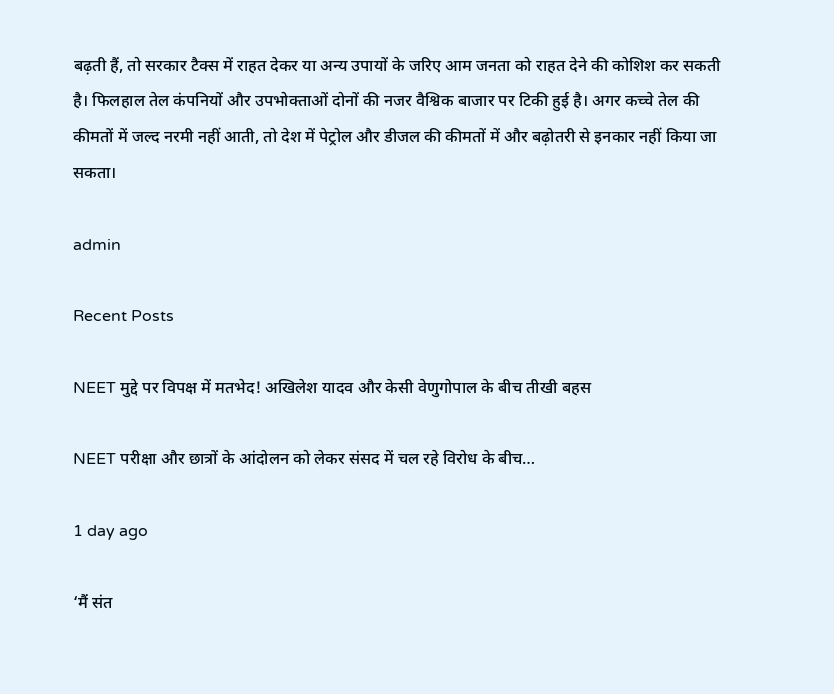बढ़ती हैं, तो सरकार टैक्स में राहत देकर या अन्य उपायों के जरिए आम जनता को राहत देने की कोशिश कर सकती है। फिलहाल तेल कंपनियों और उपभोक्ताओं दोनों की नजर वैश्विक बाजार पर टिकी हुई है। अगर कच्चे तेल की कीमतों में जल्द नरमी नहीं आती, तो देश में पेट्रोल और डीजल की कीमतों में और बढ़ोतरी से इनकार नहीं किया जा सकता।

admin

Recent Posts

NEET मुद्दे पर विपक्ष में मतभेद! अखिलेश यादव और केसी वेणुगोपाल के बीच तीखी बहस

NEET परीक्षा और छात्रों के आंदोलन को लेकर संसद में चल रहे विरोध के बीच…

1 day ago

‘मैं संत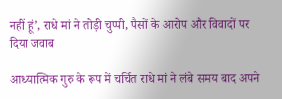नहीं हूं’, राधे मां ने तोड़ी चुप्पी, पैसों के आरोप और विवादों पर दिया जवाब

आध्यात्मिक गुरु के रूप में चर्चित राधे मां ने लंबे समय बाद अपने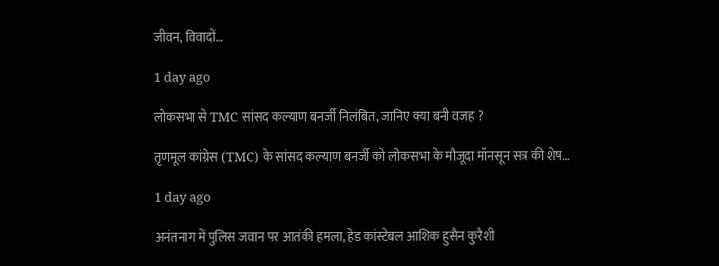जीवन, विवादों…

1 day ago

लोकसभा से TMC सांसद कल्याण बनर्जी निलंबित, जानिए क्या बनी वजह ?

तृणमूल कांग्रेस (TMC) के सांसद कल्याण बनर्जी को लोकसभा के मौजूदा मॉनसून सत्र की शेष…

1 day ago

अनंतनाग में पुलिस जवान पर आतंकी हमला, हेड कांस्टेबल आशिक हुसैन कुरैशी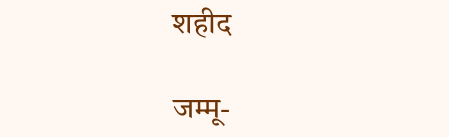शहीद

जम्मू-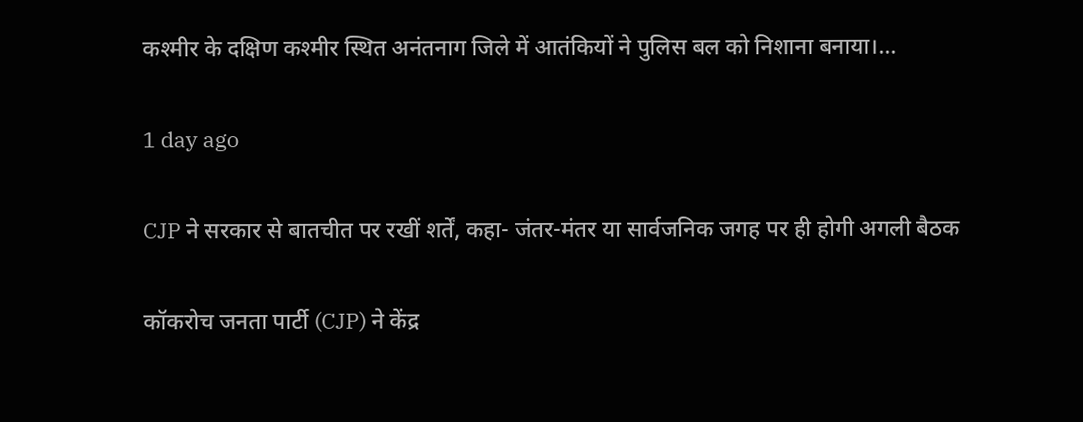कश्मीर के दक्षिण कश्मीर स्थित अनंतनाग जिले में आतंकियों ने पुलिस बल को निशाना बनाया।…

1 day ago

CJP ने सरकार से बातचीत पर रखीं शर्तें, कहा- जंतर-मंतर या सार्वजनिक जगह पर ही होगी अगली बैठक

कॉकरोच जनता पार्टी (CJP) ने केंद्र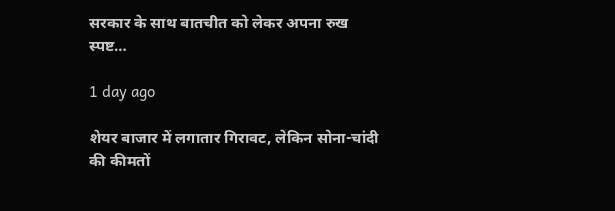सरकार के साथ बातचीत को लेकर अपना रुख स्पष्ट…

1 day ago

शेयर बाजार में लगातार गिरावट, लेकिन सोना-चांदी की कीमतों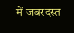में जबरदस्त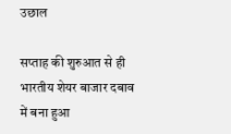उछाल

सप्ताह की शुरुआत से ही भारतीय शेयर बाजार दबाव में बना हुआ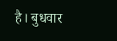है। बुधवार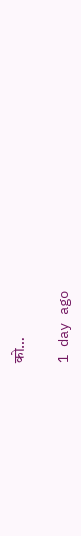को…

1 day ago